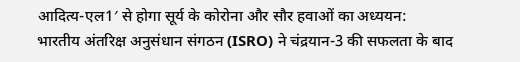आदित्य-एल1′ से होगा सूर्य के कोरोना और सौर हवाओं का अध्ययन:
भारतीय अंतरिक्ष अनुसंधान संगठन (ISRO) ने चंद्रयान-3 की सफलता के बाद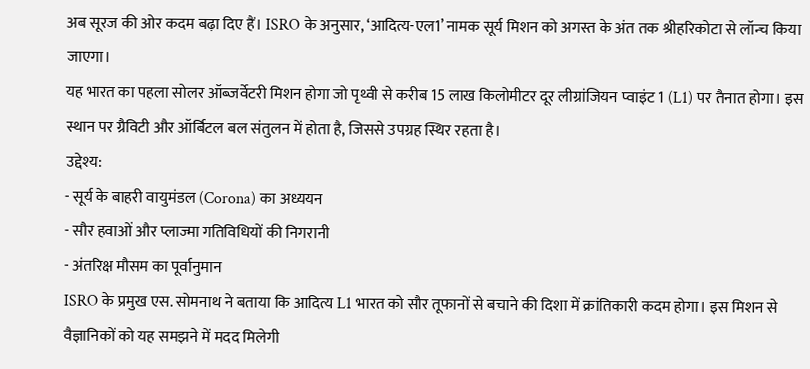अब सूरज की ओर कदम बढ़ा दिए हैं। ISRO के अनुसार, ‘आदित्य-एल1’ नामक सूर्य मिशन को अगस्त के अंत तक श्रीहरिकोटा से लॉन्च किया जाएगा।
यह भारत का पहला सोलर ऑब्जर्वेटरी मिशन होगा जो पृथ्वी से करीब 15 लाख किलोमीटर दूर लीग्रांजियन प्वाइंट 1 (L1) पर तैनात होगा। इस स्थान पर ग्रैविटी और ऑर्बिटल बल संतुलन में होता है, जिससे उपग्रह स्थिर रहता है।
उद्देश्य:
- सूर्य के बाहरी वायुमंडल (Corona) का अध्ययन
- सौर हवाओं और प्लाज्मा गतिविधियों की निगरानी
- अंतरिक्ष मौसम का पूर्वानुमान
ISRO के प्रमुख एस. सोमनाथ ने बताया कि आदित्य L1 भारत को सौर तूफानों से बचाने की दिशा में क्रांतिकारी कदम होगा। इस मिशन से वैज्ञानिकों को यह समझने में मदद मिलेगी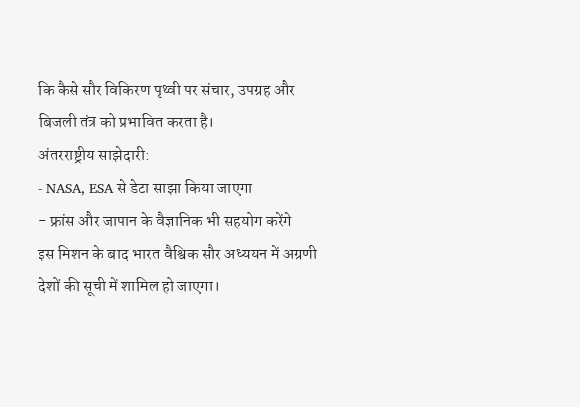कि कैसे सौर विकिरण पृथ्वी पर संचार, उपग्रह और बिजली तंत्र को प्रभावित करता है।
अंतरराष्ट्रीय साझेदारी:
- NASA, ESA से डेटा साझा किया जाएगा
- फ्रांस और जापान के वैज्ञानिक भी सहयोग करेंगे
इस मिशन के बाद भारत वैश्विक सौर अध्ययन में अग्रणी देशों की सूची में शामिल हो जाएगा।